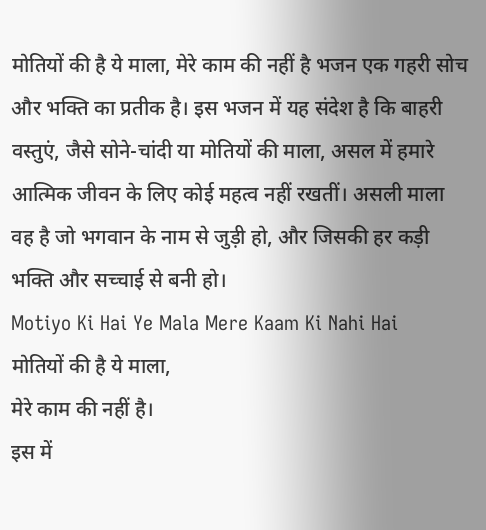मोतियों की है ये माला, मेरे काम की नहीं है भजन एक गहरी सोच और भक्ति का प्रतीक है। इस भजन में यह संदेश है कि बाहरी वस्तुएं, जैसे सोने-चांदी या मोतियों की माला, असल में हमारे आत्मिक जीवन के लिए कोई महत्व नहीं रखतीं। असली माला वह है जो भगवान के नाम से जुड़ी हो, और जिसकी हर कड़ी भक्ति और सच्चाई से बनी हो।
Motiyo Ki Hai Ye Mala Mere Kaam Ki Nahi Hai
मोतियों की है ये माला,
मेरे काम की नहीं है।
इस में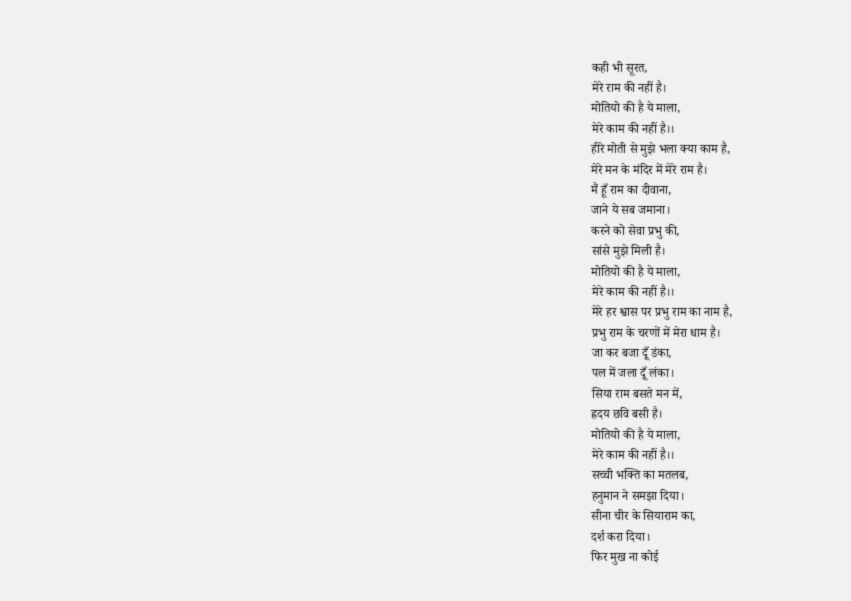कही भी सूरत,
मेरे राम की नहीं है।
मोतियो की है ये माला,
मेरे काम की नहीं है।।
हीरे मोती से मुझे भला क्या काम है,
मेरे मन के मंदिर में मेरे राम है।
मैं हूँ राम का दीवाना,
जाने ये सब जमाना।
करने को सेवा प्रभु की,
सांसे मुझे मिली है।
मोतियो की है ये माला,
मेरे काम की नहीं है।।
मेरे हर श्वास पर प्रभु राम का नाम है,
प्रभु राम के चरणों में मेरा धाम है।
जा कर बजा दूँ डंका,
पल में जला दूँ लंका।
सिया राम बसते मन में,
ह्रदय छवि बसी है।
मोतियो की है ये माला,
मेरे काम की नहीं है।।
सच्ची भक्ति का मतलब,
हनुमान ने समझा दिया।
सीना चीर के सियाराम का,
दर्श करा दिया।
फिर मुख ना कोई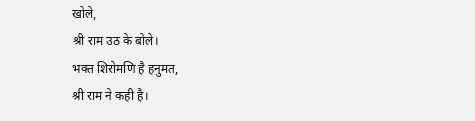खोले,
श्री राम उठ के बोले।
भक्त शिरोमणि है हनुमत,
श्री राम ने कही है।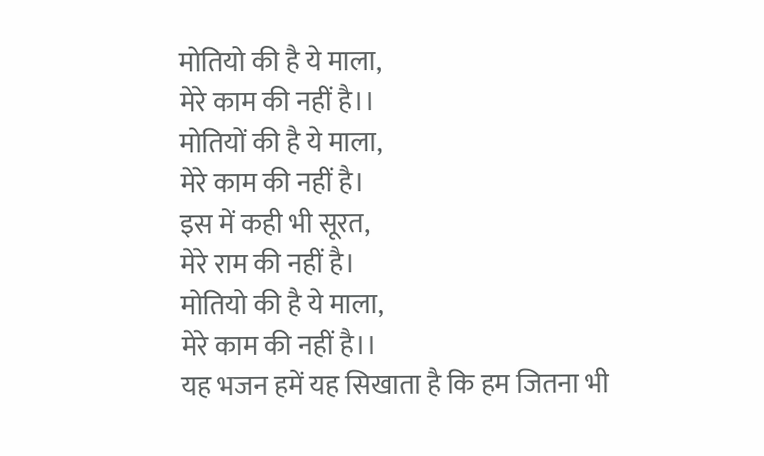मोतियो की है ये माला,
मेरे काम की नहीं है।।
मोतियों की है ये माला,
मेरे काम की नहीं है।
इस में कही भी सूरत,
मेरे राम की नहीं है।
मोतियो की है ये माला,
मेरे काम की नहीं है।।
यह भजन हमें यह सिखाता है कि हम जितना भी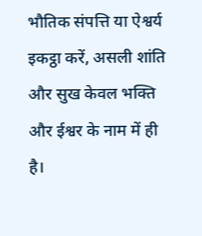भौतिक संपत्ति या ऐश्वर्य इकट्ठा करें, असली शांति और सुख केवल भक्ति और ईश्वर के नाम में ही है।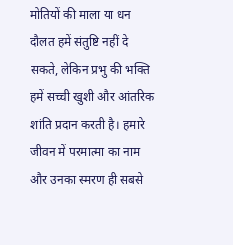मोतियों की माला या धन दौलत हमें संतुष्टि नहीं दे सकते, लेकिन प्रभु की भक्ति हमें सच्ची खुशी और आंतरिक शांति प्रदान करती है। हमारे जीवन में परमात्मा का नाम और उनका स्मरण ही सबसे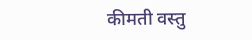कीमती वस्तु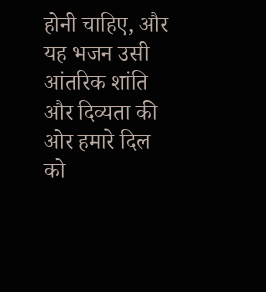होनी चाहिए, और यह भजन उसी आंतरिक शांति और दिव्यता की ओर हमारे दिल को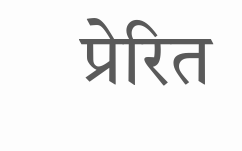प्रेरित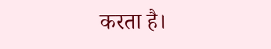करता है।